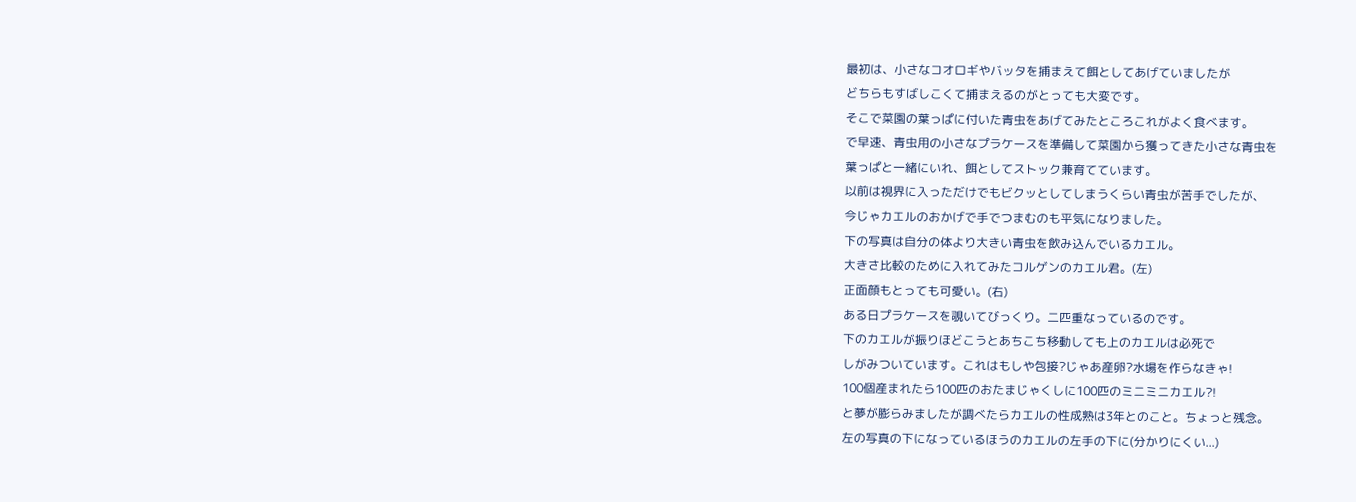最初は、小さなコオロギやバッタを捕まえて餌としてあげていましたが
どちらもすばしこくて捕まえるのがとっても大変です。
そこで菜園の葉っぱに付いた青虫をあげてみたところこれがよく食べます。
で早速、青虫用の小さなプラケースを準備して菜園から獲ってきた小さな青虫を
葉っぱと一緒にいれ、餌としてストック兼育てています。
以前は視界に入っただけでもビクッとしてしまうくらい青虫が苦手でしたが、
今じゃカエルのおかげで手でつまむのも平気になりました。
下の写真は自分の体より大きい青虫を飲み込んでいるカエル。
大きさ比較のために入れてみたコルゲンのカエル君。(左)
正面顔もとっても可愛い。(右)
ある日プラケースを覗いてびっくり。二匹重なっているのです。
下のカエルが振りほどこうとあちこち移動しても上のカエルは必死で
しがみついています。これはもしや包接?じゃあ産卵?水場を作らなきゃ!
100個産まれたら100匹のおたまじゃくしに100匹のミニミニカエル?!
と夢が膨らみましたが調べたらカエルの性成熟は3年とのこと。ちょっと残念。
左の写真の下になっているほうのカエルの左手の下に(分かりにくい...)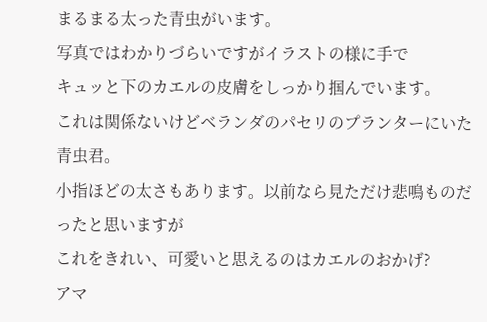まるまる太った青虫がいます。
写真ではわかりづらいですがイラストの様に手で
キュッと下のカエルの皮膚をしっかり掴んでいます。
これは関係ないけどベランダのパセリのプランターにいた青虫君。
小指ほどの太さもあります。以前なら見ただけ悲鳴ものだったと思いますが
これをきれい、可愛いと思えるのはカエルのおかげ?
アマ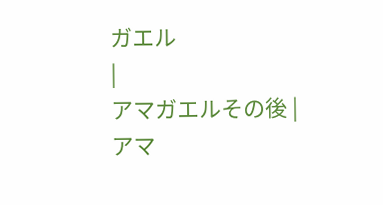ガエル
|
アマガエルその後 |
アマ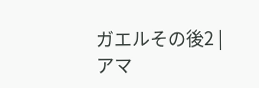ガエルその後2 |
アマ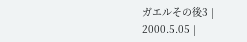ガエルその後3 |
2000.5.05 |